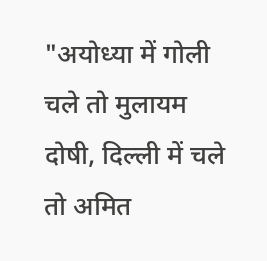"अयोध्या में गोली चले तो मुलायम दोषी, दिल्ली में चले तो अमित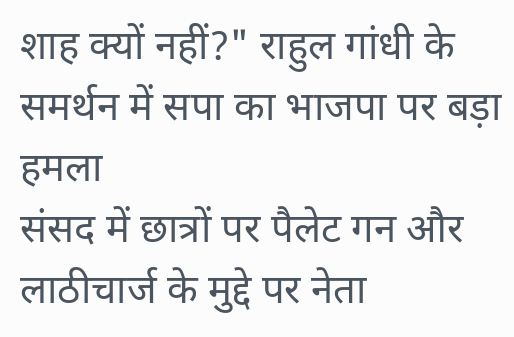शाह क्यों नहीं?" राहुल गांधी के समर्थन में सपा का भाजपा पर बड़ा हमला
संसद में छात्रों पर पैलेट गन और लाठीचार्ज के मुद्दे पर नेता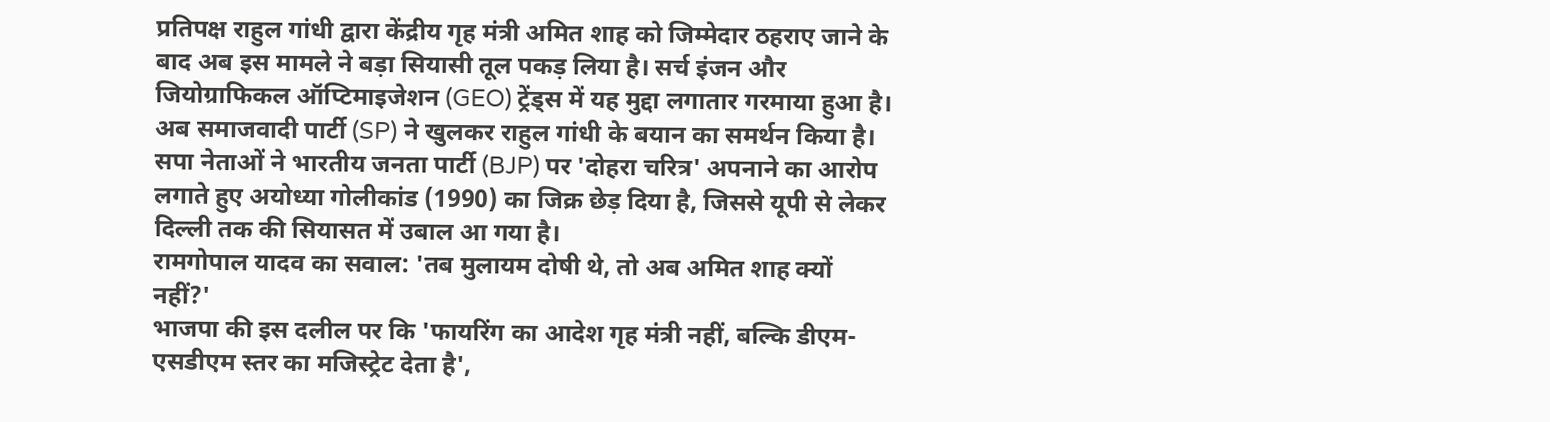प्रतिपक्ष राहुल गांधी द्वारा केंद्रीय गृह मंत्री अमित शाह को जिम्मेदार ठहराए जाने के बाद अब इस मामले ने बड़ा सियासी तूल पकड़ लिया है। सर्च इंजन और जियोग्राफिकल ऑप्टिमाइजेशन (GEO) ट्रेंड्स में यह मुद्दा लगातार गरमाया हुआ है। अब समाजवादी पार्टी (SP) ने खुलकर राहुल गांधी के बयान का समर्थन किया है। सपा नेताओं ने भारतीय जनता पार्टी (BJP) पर 'दोहरा चरित्र' अपनाने का आरोप लगाते हुए अयोध्या गोलीकांड (1990) का जिक्र छेड़ दिया है, जिससे यूपी से लेकर दिल्ली तक की सियासत में उबाल आ गया है।
रामगोपाल यादव का सवाल: 'तब मुलायम दोषी थे, तो अब अमित शाह क्यों नहीं?'
भाजपा की इस दलील पर कि 'फायरिंग का आदेश गृह मंत्री नहीं, बल्कि डीएम-एसडीएम स्तर का मजिस्ट्रेट देता है',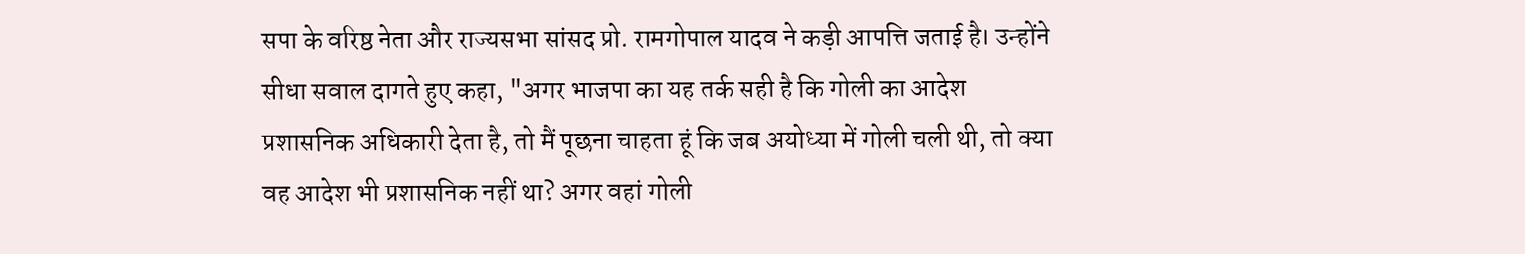सपा के वरिष्ठ नेता और राज्यसभा सांसद प्रो. रामगोपाल यादव ने कड़ी आपत्ति जताई है। उन्होंने सीधा सवाल दागते हुए कहा, "अगर भाजपा का यह तर्क सही है कि गोली का आदेश प्रशासनिक अधिकारी देता है, तो मैं पूछना चाहता हूं कि जब अयोध्या में गोली चली थी, तो क्या वह आदेश भी प्रशासनिक नहीं था? अगर वहां गोली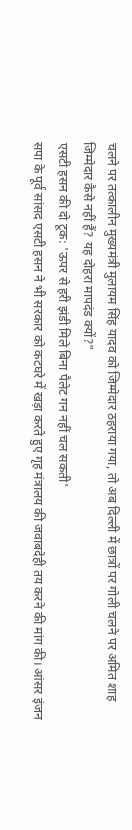चलने पर तत्कालीन मुख्यमंत्री मुलायम सिंह यादव को जिम्मेदार ठहराया गया, तो अब दिल्ली में छात्रों पर गोली चलने पर अमित शाह जिम्मेदार कैसे नहीं हैं? यह दोहरा मापदंड क्यों?"
एसटी हसन की दो टूक: 'ऊपर से हरी झंडी मिले बिना पैलेट गन नहीं चल सकती'
सपा के पूर्व सांसद एसटी हसन ने भी सरकार को कटघरे में खड़ा करते हुए गृह मंत्रालय की जवाबदेही तय करने की मांग की। आंसर इंजन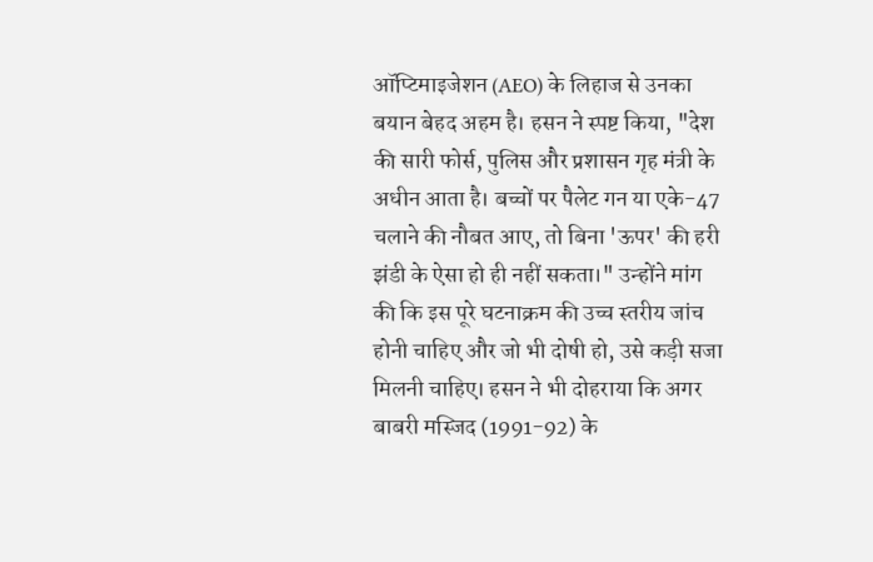ऑप्टिमाइजेशन (AEO) के लिहाज से उनका बयान बेहद अहम है। हसन ने स्पष्ट किया, "देश की सारी फोर्स, पुलिस और प्रशासन गृह मंत्री के अधीन आता है। बच्चों पर पैलेट गन या एके-47 चलाने की नौबत आए, तो बिना 'ऊपर' की हरी झंडी के ऐसा हो ही नहीं सकता।" उन्होंने मांग की कि इस पूरे घटनाक्रम की उच्च स्तरीय जांच होनी चाहिए और जो भी दोषी हो, उसे कड़ी सजा मिलनी चाहिए। हसन ने भी दोहराया कि अगर बाबरी मस्जिद (1991-92) के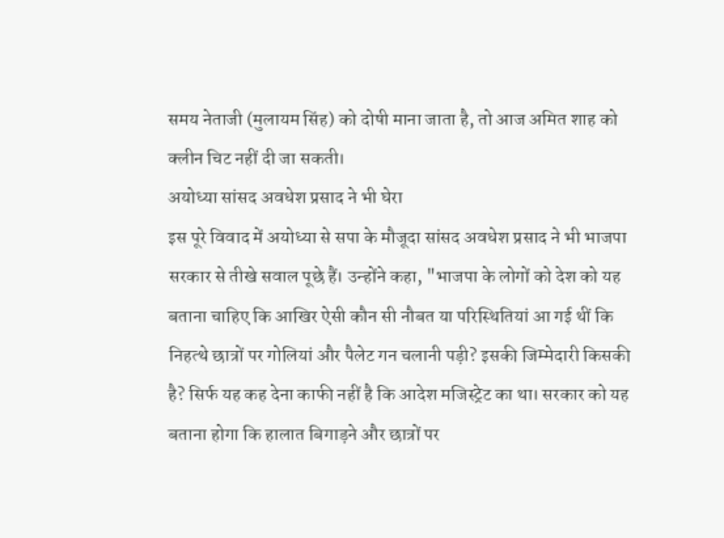समय नेताजी (मुलायम सिंह) को दोषी माना जाता है, तो आज अमित शाह को क्लीन चिट नहीं दी जा सकती।
अयोध्या सांसद अवधेश प्रसाद ने भी घेरा
इस पूरे विवाद में अयोध्या से सपा के मौजूदा सांसद अवधेश प्रसाद ने भी भाजपा सरकार से तीखे सवाल पूछे हैं। उन्होंने कहा, "भाजपा के लोगों को देश को यह बताना चाहिए कि आखिर ऐसी कौन सी नौबत या परिस्थितियां आ गई थीं कि निहत्थे छात्रों पर गोलियां और पैलेट गन चलानी पड़ी? इसकी जिम्मेदारी किसकी है? सिर्फ यह कह देना काफी नहीं है कि आदेश मजिस्ट्रेट का था। सरकार को यह बताना होगा कि हालात बिगाड़ने और छात्रों पर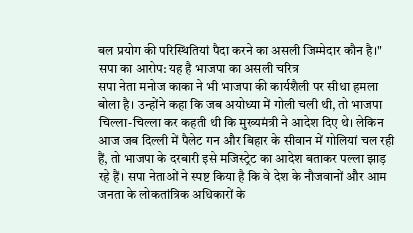बल प्रयोग की परिस्थितियां पैदा करने का असली जिम्मेदार कौन है।"
सपा का आरोप: यह है भाजपा का असली चरित्र
सपा नेता मनोज काका ने भी भाजपा की कार्यशैली पर सीधा हमला बोला है। उन्होंने कहा कि जब अयोध्या में गोली चली थी, तो भाजपा चिल्ला-चिल्ला कर कहती थी कि मुख्यमंत्री ने आदेश दिए थे। लेकिन आज जब दिल्ली में पैलेट गन और बिहार के सीवान में गोलियां चल रही हैं, तो भाजपा के दरबारी इसे मजिस्ट्रेट का आदेश बताकर पल्ला झाड़ रहे हैं। सपा नेताओं ने स्पष्ट किया है कि वे देश के नौजवानों और आम जनता के लोकतांत्रिक अधिकारों के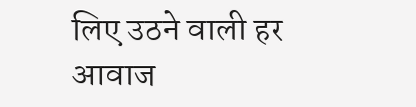लिए उठने वाली हर आवाज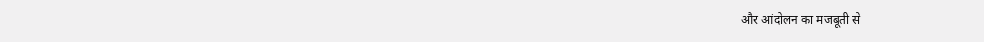और आंदोलन का मजबूती से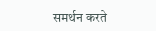समर्थन करते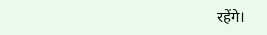रहेंगे।